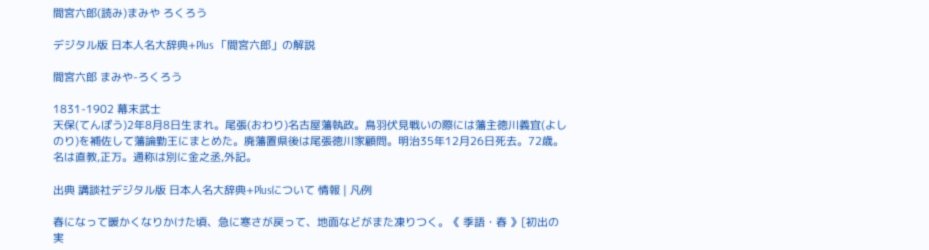間宮六郎(読み)まみや ろくろう

デジタル版 日本人名大辞典+Plus 「間宮六郎」の解説

間宮六郎 まみや-ろくろう

1831-1902 幕末武士
天保(てんぽう)2年8月8日生まれ。尾張(おわり)名古屋藩執政。鳥羽伏見戦いの際には藩主徳川義宜(よしのり)を補佐して藩論勤王にまとめた。廃藩置県後は尾張徳川家顧問。明治35年12月26日死去。72歳。名は直教,正万。通称は別に金之丞,外記。

出典 講談社デジタル版 日本人名大辞典+Plusについて 情報 | 凡例

春になって暖かくなりかけた頃、急に寒さが戻って、地面などがまた凍りつく。《 季語・春 》[初出の実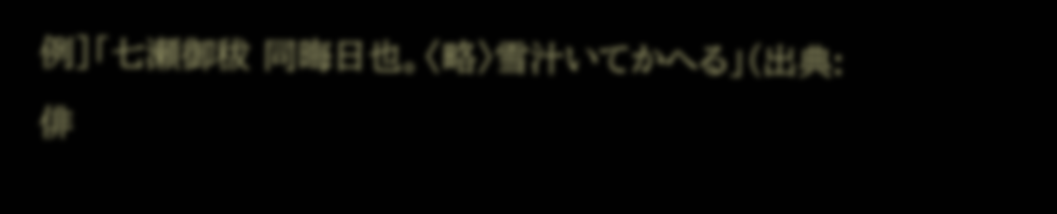例]「七瀬御秡 同晦日也。〈略〉雪汁いてかへる」(出典:俳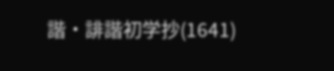諧・誹諧初学抄(1641)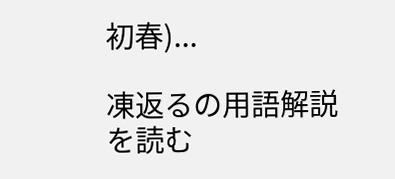初春)...

凍返るの用語解説を読む